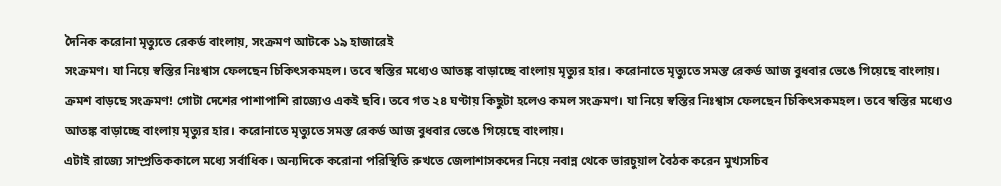দৈনিক করোনা মৃত্যুতে রেকর্ড বাংলায়, সংক্রমণ আটকে ১৯ হাজারেই
সংক্রমণ। যা নিয়ে স্বস্তির নিঃশ্বাস ফেলছেন চিকিৎসকমহল। তবে স্বস্তির মধ্যেও আতঙ্ক বাড়াচ্ছে বাংলায় মৃত্যুর হার। করোনাতে মৃত্যুতে সমস্ত রেকর্ড আজ বুধবার ভেঙে গিয়েছে বাংলায়।
ক্রমশ বাড়ছে সংক্রমণ! গোটা দেশের পাশাপাশি রাজ্যেও একই ছবি। তবে গত ২৪ ঘণ্টায় কিছুটা হলেও কমল সংক্রমণ। যা নিয়ে স্বস্তির নিঃশ্বাস ফেলছেন চিকিৎসকমহল। তবে স্বস্তির মধ্যেও আতঙ্ক বাড়াচ্ছে বাংলায় মৃত্যুর হার। করোনাতে মৃত্যুতে সমস্ত রেকর্ড আজ বুধবার ভেঙে গিয়েছে বাংলায়।
এটাই রাজ্যে সাম্প্রতিককালে মধ্যে সর্বাধিক। অন্যদিকে করোনা পরিস্থিতি রুখতে জেলাশাসকদের নিয়ে নবান্ন থেকে ভারচুয়াল বৈঠক করেন মুখ্যসচিব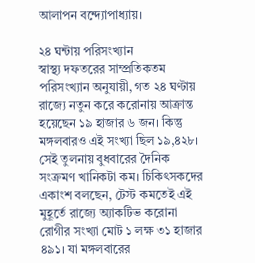আলাপন বন্দ্যোপাধ্যায়।

২৪ ঘন্টায় পরিসংখ্যান
স্বাস্থ্য দফতরের সাম্প্রতিকতম পরিসংখ্যান অনুযায়ী, গত ২৪ ঘণ্টায় রাজ্যে নতুন করে করোনায় আক্রান্ত হয়েছেন ১৯ হাজার ৬ জন। কিন্তু মঙ্গলবারও এই সংখ্যা ছিল ১৯,৪২৮। সেই তুলনায় বুধবারের দৈনিক সংক্রমণ খানিকটা কম। চিকিৎসকদের একাংশ বলছেন, টেস্ট কমতেই এই মুহূর্তে রাজ্যে অ্যাকটিভ করোনা রোগীর সংখ্যা মোট ১ লক্ষ ৩১ হাজার ৪৯১। যা মঙ্গলবারের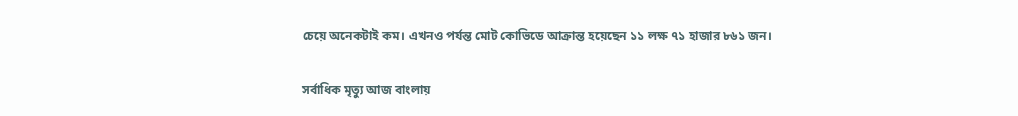চেয়ে অনেকটাই কম। এখনও পর্যন্ত মোট কোভিডে আক্রান্ত হয়েছেন ১১ লক্ষ ৭১ হাজার ৮৬১ জন।

সর্বাধিক মৃত্যু আজ বাংলায়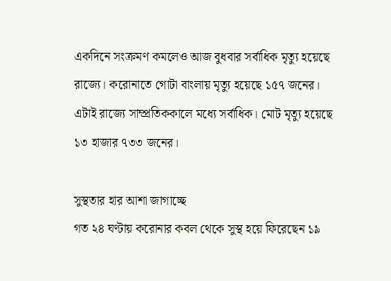একদিনে সংক্রমণ কমলেও আজ বুধবার সর্বাধিক মৃত্যু হয়েছে রাজ্যে। করোনাতে গোটা বাংলায় মৃত্যু হয়েছে ১৫৭ জনের। এটাই রাজ্যে সাম্প্রতিককালে মধ্যে সর্বাধিক। মোট মৃত্যু হয়েছে ১৩ হাজার ৭৩৩ জনের।

সুস্থতার হার আশা জাগাচ্ছে
গত ২৪ ঘণ্টায় করোনার কবল থেকে সুস্থ হয়ে ফিরেছেন ১৯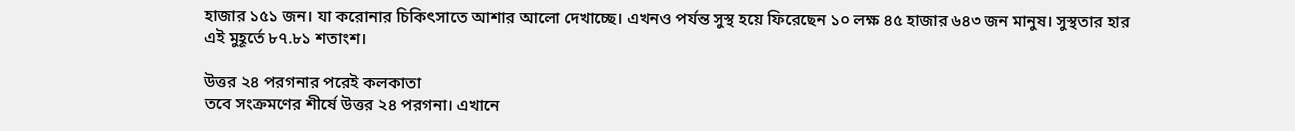হাজার ১৫১ জন। যা করোনার চিকিৎসাতে আশার আলো দেখাচ্ছে। এখনও পর্যন্ত সুস্থ হয়ে ফিরেছেন ১০ লক্ষ ৪৫ হাজার ৬৪৩ জন মানুষ। সুস্থতার হার এই মুহূর্তে ৮৭.৮১ শতাংশ।

উত্তর ২৪ পরগনার পরেই কলকাতা
তবে সংক্রমণের শীর্ষে উত্তর ২৪ পরগনা। এখানে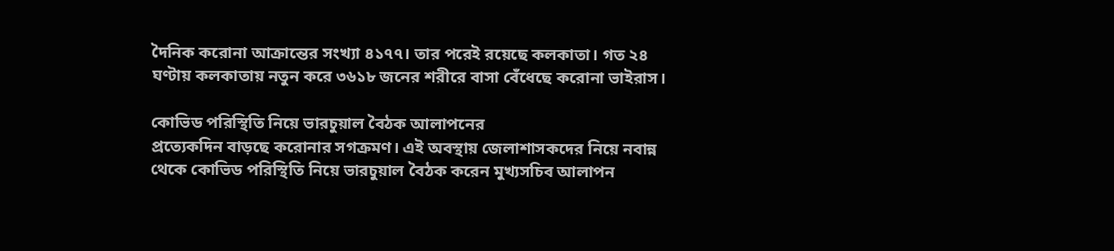দৈনিক করোনা আক্রান্তের সংখ্যা ৪১৭৭। তার পরেই রয়েছে কলকাতা। গত ২৪ ঘণ্টায় কলকাতায় নতুন করে ৩৬১৮ জনের শরীরে বাসা বেঁধেছে করোনা ভাইরাস।

কোভিড পরিস্থিতি নিয়ে ভারচুয়াল বৈঠক আলাপনের
প্রত্যেকদিন বাড়ছে করোনার সগক্রমণ। এই অবস্থায় জেলাশাসকদের নিয়ে নবান্ন থেকে কোভিড পরিস্থিতি নিয়ে ভারচুয়াল বৈঠক করেন মুখ্যসচিব আলাপন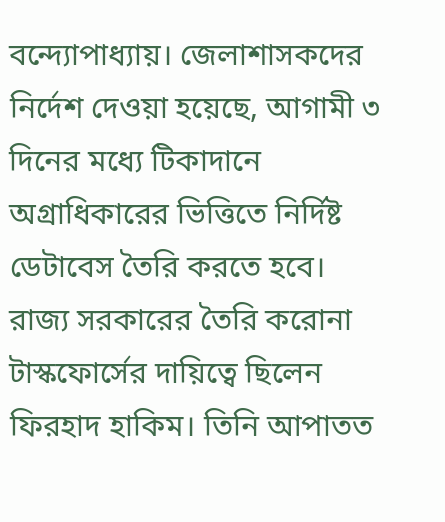বন্দ্যোপাধ্যায়। জেলাশাসকদের নির্দেশ দেওয়া হয়েছে, আগামী ৩ দিনের মধ্যে টিকাদানে অগ্রাধিকারের ভিত্তিতে নির্দিষ্ট ডেটাবেস তৈরি করতে হবে। রাজ্য সরকারের তৈরি করোনা টাস্কফোর্সের দায়িত্বে ছিলেন ফিরহাদ হাকিম। তিনি আপাতত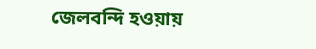জেলবন্দি হওয়ায়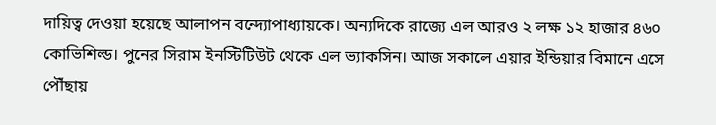দায়িত্ব দেওয়া হয়েছে আলাপন বন্দ্যোপাধ্যায়কে। অন্যদিকে রাজ্যে এল আরও ২ লক্ষ ১২ হাজার ৪৬০ কোভিশিল্ড। পুনের সিরাম ইনস্টিটিউট থেকে এল ভ্যাকসিন। আজ সকালে এয়ার ইন্ডিয়ার বিমানে এসে পৌঁছায়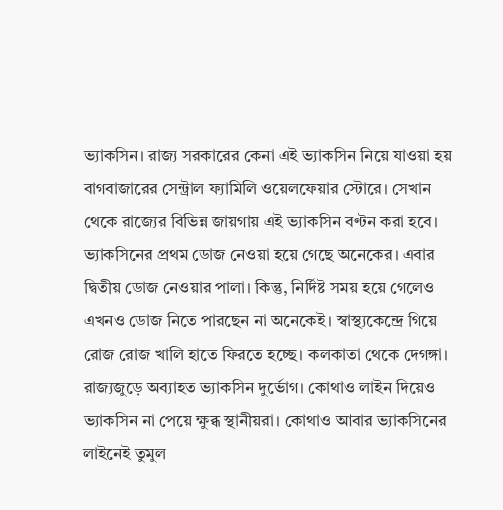ভ্যাকসিন। রাজ্য সরকারের কেনা এই ভ্যাকসিন নিয়ে যাওয়া হয় বাগবাজারের সেন্ট্রাল ফ্যামিলি ওয়েলফেয়ার স্টোরে। সেখান থেকে রাজ্যের বিভিন্ন জায়গায় এই ভ্যাকসিন বণ্টন করা হবে। ভ্যাকসিনের প্রথম ডোজ নেওয়া হয়ে গেছে অনেকের। এবার দ্বিতীয় ডোজ নেওয়ার পালা। কিন্তু, নির্দিষ্ট সময় হয়ে গেলেও এখনও ডোজ নিতে পারছেন না অনেকেই। স্বাস্থ্যকেন্দ্রে গিয়ে রোজ রোজ খালি হাতে ফিরতে হচ্ছে। কলকাতা থেকে দেগঙ্গা। রাজ্যজুড়ে অব্যাহত ভ্যাকসিন দুর্ভোগ। কোথাও লাইন দিয়েও ভ্যাকসিন না পেয়ে ক্ষুব্ধ স্থানীয়রা। কোথাও আবার ভ্যাকসিনের লাইনেই তুমুল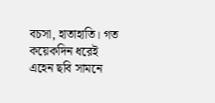বচসা, হাতাহাতি। গত কয়েকদিন ধরেই এহেন ছবি সামনে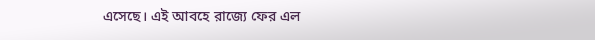এসেছে। এই আবহে রাজ্যে ফের এল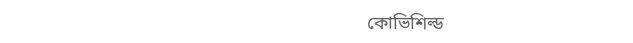কোভিশিল্ড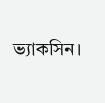ভ্যাকসিন।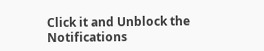Click it and Unblock the Notifications